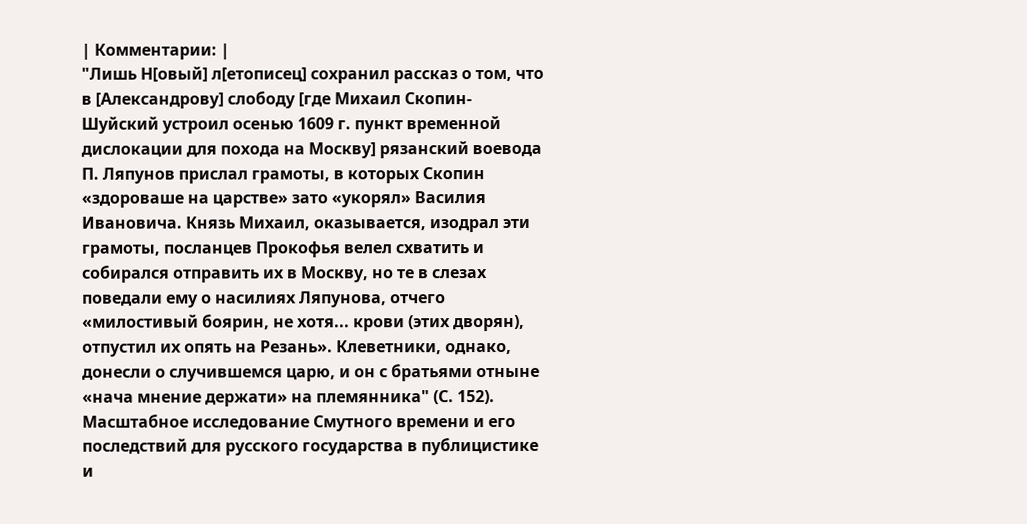| Комментарии: |
"Лишь Н[овый] л[етописец] сохранил рассказ о том, что в [Александрову] слободу [где Михаил Скопин-Шуйский устроил осенью 1609 г. пункт временной дислокации для похода на Москву] рязанский воевода П. Ляпунов прислал грамоты, в которых Скопин «здороваше на царстве» зато «укорял» Василия Ивановича. Князь Михаил, оказывается, изодрал эти грамоты, посланцев Прокофья велел схватить и собирался отправить их в Москву, но те в слезах поведали ему о насилиях Ляпунова, отчего «милостивый боярин, не хотя... крови (этих дворян), отпустил их опять на Резань». Клеветники, однако, донесли о случившемся царю, и он с братьями отныне «нача мнение держати» на племянника" (С. 152). Масштабное исследование Смутного времени и его последствий для русского государства в публицистике и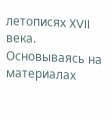летописях XVII века. Основываясь на материалах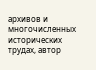архивов и многочисленных исторических трудах, автор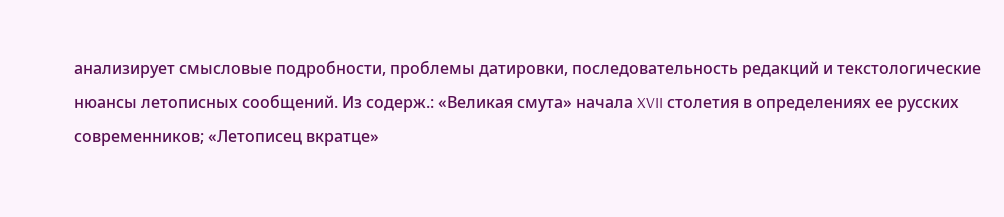анализирует смысловые подробности, проблемы датировки, последовательность редакций и текстологические нюансы летописных сообщений. Из содерж.: «Великая смута» начала XVII столетия в определениях ее русских современников; «Летописец вкратце»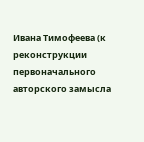Ивана Тимофеева (к реконструкции первоначального авторского замысла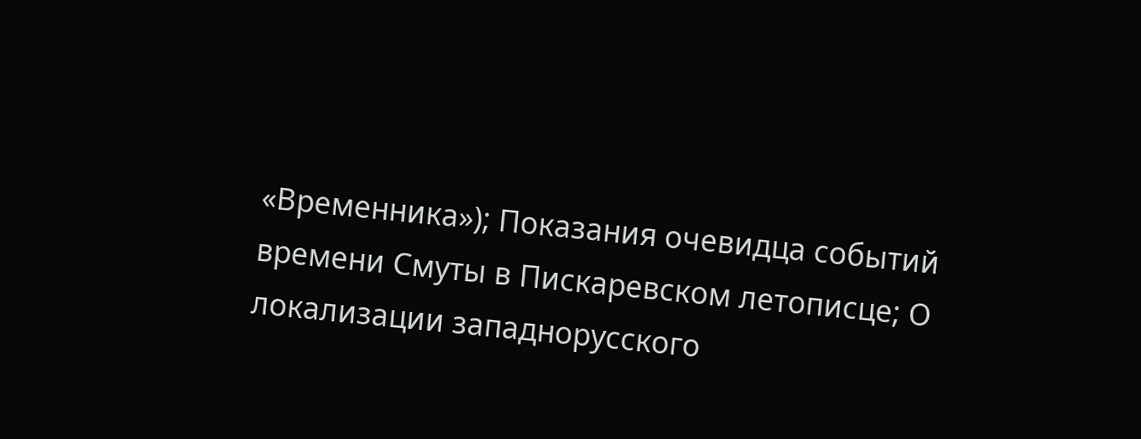«Временника»); Показания очевидца событий времени Смуты в Пискаревском летописце; О локализации западнорусского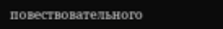повествовательного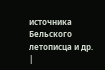источника Бельского летописца и др. |